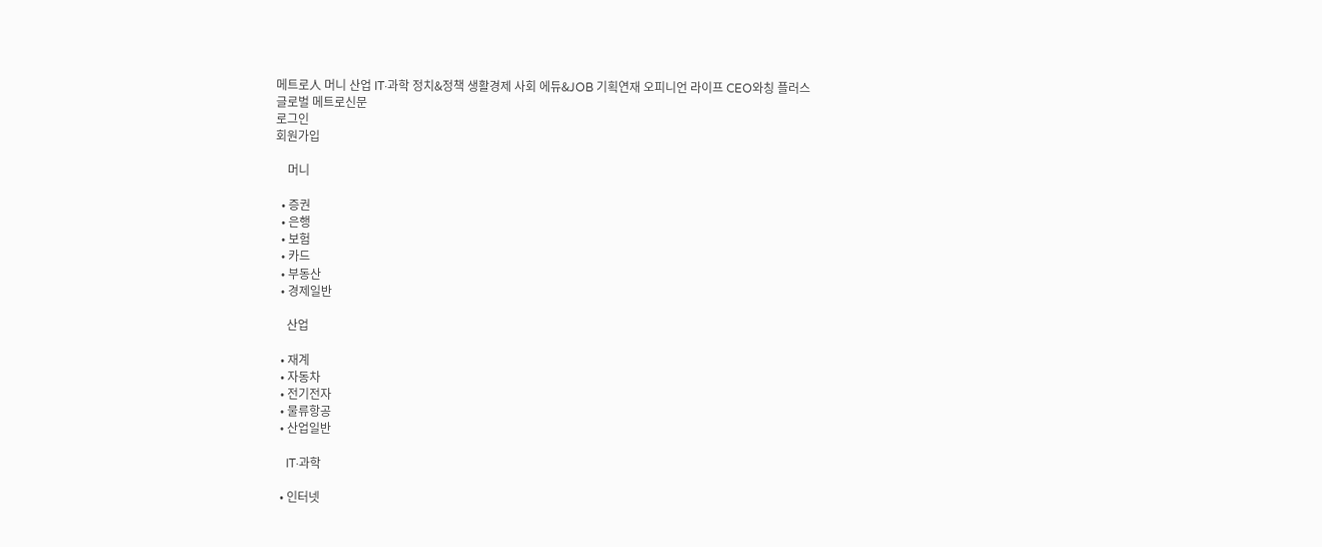메트로人 머니 산업 IT·과학 정치&정책 생활경제 사회 에듀&JOB 기획연재 오피니언 라이프 CEO와칭 플러스
글로벌 메트로신문
로그인
회원가입

    머니

  • 증권
  • 은행
  • 보험
  • 카드
  • 부동산
  • 경제일반

    산업

  • 재계
  • 자동차
  • 전기전자
  • 물류항공
  • 산업일반

    IT·과학

  • 인터넷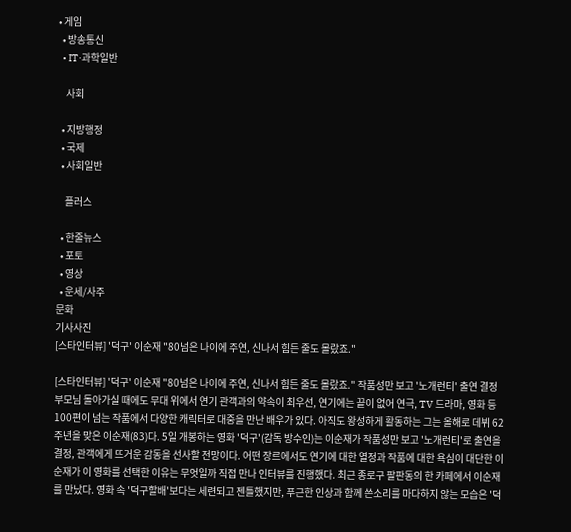• 게임
  • 방송통신
  • IT·과학일반

    사회

  • 지방행정
  • 국제
  • 사회일반

    플러스

  • 한줄뉴스
  • 포토
  • 영상
  • 운세/사주
문화
기사사진
[스타인터뷰] '덕구' 이순재 "80넘은 나이에 주연, 신나서 힘든 줄도 몰랐죠."

[스타인터뷰] '덕구' 이순재 "80넘은 나이에 주연, 신나서 힘든 줄도 몰랐죠." 작품성만 보고 '노개런티' 출연 결정 부모님 돌아가실 때에도 무대 위에서 연기 관객과의 약속이 최우선, 연기에는 끝이 없어 연극, TV 드라마, 영화 등 100편이 넘는 작품에서 다양한 캐릭터로 대중을 만난 배우가 있다. 아직도 왕성하게 활동하는 그는 올해로 데뷔 62주년을 맞은 이순재(83)다. 5일 개봉하는 영화 '덕구'(감독 방수인)는 이순재가 작품성만 보고 '노개런티'로 출연을 결정, 관객에게 뜨거운 감동을 선사할 전망이다. 어떤 장르에서도 연기에 대한 열정과 작품에 대한 욕심이 대단한 이순재가 이 영화를 선택한 이유는 무엇일까 직접 만나 인터뷰를 진행했다. 최근 종로구 팔판동의 한 카페에서 이순재를 만났다. 영화 속 '덕구할배'보다는 세련되고 젠틀했지만, 푸근한 인상과 함께 쓴소리를 마다하지 않는 모습은 '덕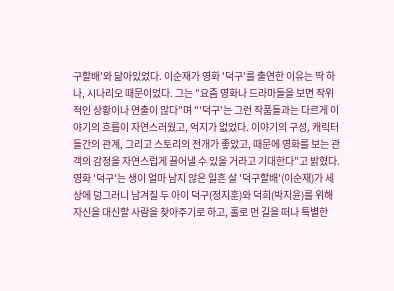구할배'와 닮아있었다. 이순재가 영화 '덕구'를 출연한 이유는 딱 하나, 시나리오 때문이었다. 그는 "요즘 영화나 드라마들을 보면 작위적인 상황이나 연출이 많다"며 "'덕구'는 그런 작품들과는 다르게 이야기의 흐름이 자연스러웠고, 억지가 없었다. 이야기의 구성, 캐릭터들간의 관계, 그리고 스토리의 전개가 좋았고, 때문에 영화를 보는 관객의 감정을 자연스럽게 끌어낼 수 있을 거라고 기대한다"고 밝혔다. 영화 '덕구'는 생이 얼마 남지 않은 일흔 살 '덕구할배'(이순재)가 세상에 덩그러니 남겨질 두 아이 덕구(정지훈)와 덕희(박지윤)를 위해 자신을 대신할 사람을 찾아주기로 하고, 홀로 먼 길을 떠나 특별한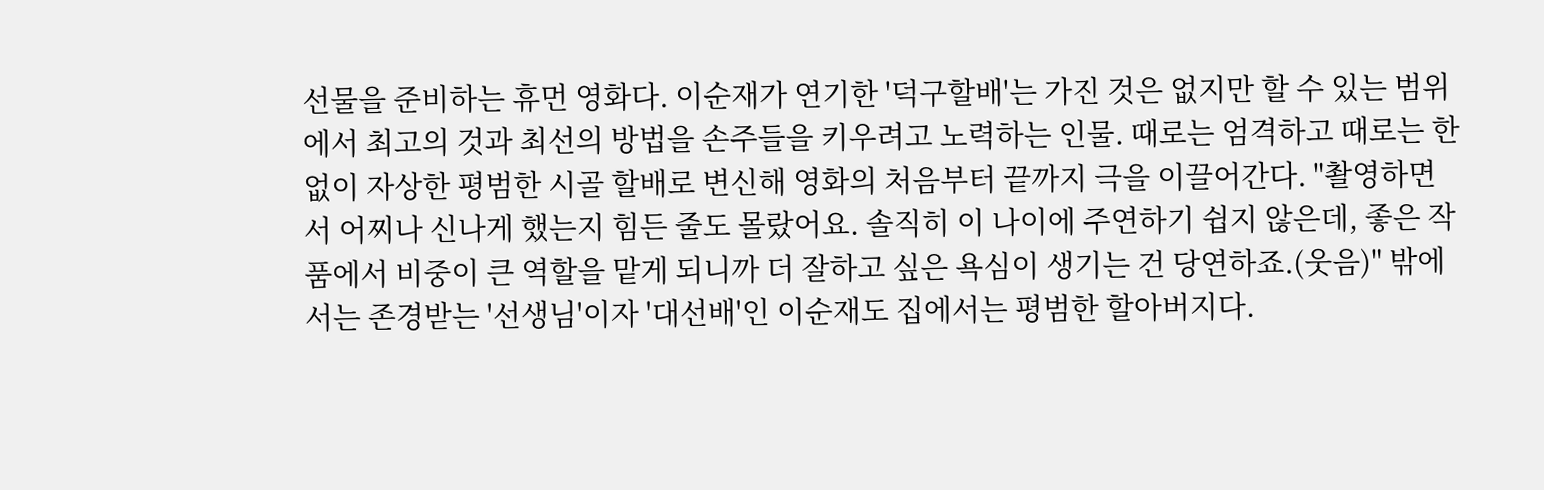선물을 준비하는 휴먼 영화다. 이순재가 연기한 '덕구할배'는 가진 것은 없지만 할 수 있는 범위에서 최고의 것과 최선의 방법을 손주들을 키우려고 노력하는 인물. 때로는 엄격하고 때로는 한없이 자상한 평범한 시골 할배로 변신해 영화의 처음부터 끝까지 극을 이끌어간다. "촬영하면서 어찌나 신나게 했는지 힘든 줄도 몰랐어요. 솔직히 이 나이에 주연하기 쉽지 않은데, 좋은 작품에서 비중이 큰 역할을 맡게 되니까 더 잘하고 싶은 욕심이 생기는 건 당연하죠.(웃음)" 밖에서는 존경받는 '선생님'이자 '대선배'인 이순재도 집에서는 평범한 할아버지다.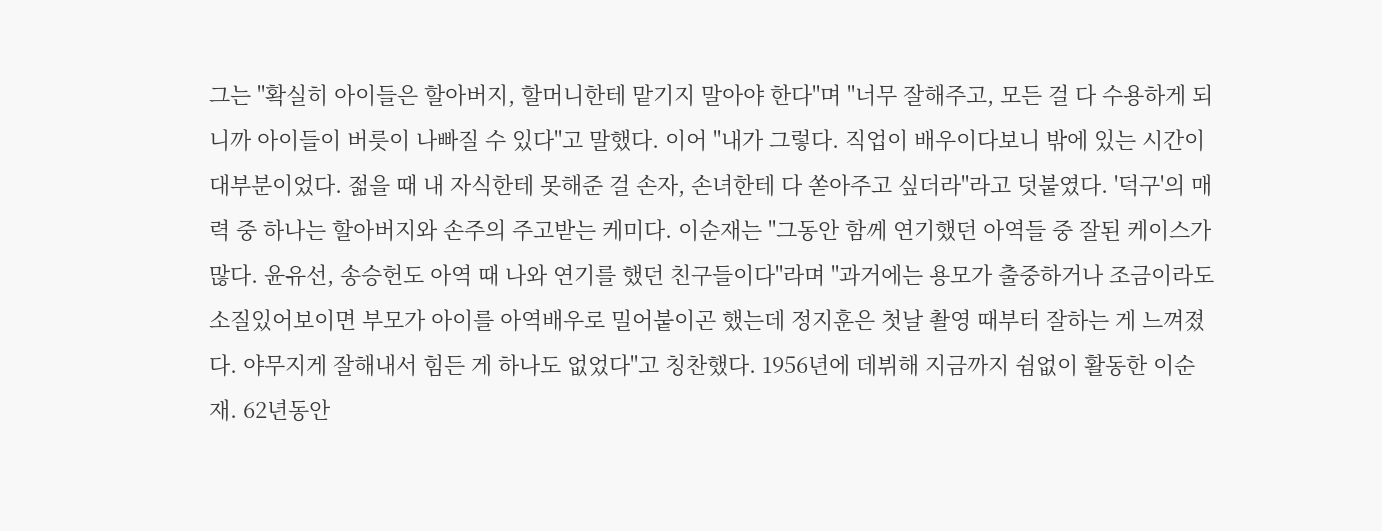그는 "확실히 아이들은 할아버지, 할머니한테 맡기지 말아야 한다"며 "너무 잘해주고, 모든 걸 다 수용하게 되니까 아이들이 버릇이 나빠질 수 있다"고 말했다. 이어 "내가 그렇다. 직업이 배우이다보니 밖에 있는 시간이 대부분이었다. 젊을 때 내 자식한테 못해준 걸 손자, 손녀한테 다 쏟아주고 싶더라"라고 덧붙였다. '덕구'의 매력 중 하나는 할아버지와 손주의 주고받는 케미다. 이순재는 "그동안 함께 연기했던 아역들 중 잘된 케이스가 많다. 윤유선, 송승헌도 아역 때 나와 연기를 했던 친구들이다"라며 "과거에는 용모가 출중하거나 조금이라도 소질있어보이면 부모가 아이를 아역배우로 밀어붙이곤 했는데 정지훈은 첫날 촬영 때부터 잘하는 게 느껴졌다. 야무지게 잘해내서 힘든 게 하나도 없었다"고 칭찬했다. 1956년에 데뷔해 지금까지 쉼없이 활동한 이순재. 62년동안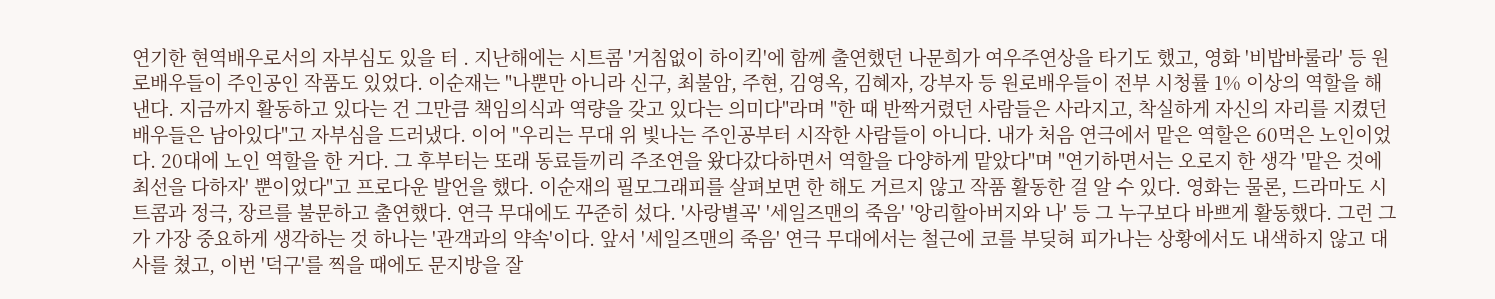연기한 현역배우로서의 자부심도 있을 터 . 지난해에는 시트콤 '거침없이 하이킥'에 함께 출연했던 나문희가 여우주연상을 타기도 했고, 영화 '비밥바룰라' 등 원로배우들이 주인공인 작품도 있었다. 이순재는 "나뿐만 아니라 신구, 최불암, 주현, 김영옥, 김혜자, 강부자 등 원로배우들이 전부 시청률 1% 이상의 역할을 해낸다. 지금까지 활동하고 있다는 건 그만큼 책임의식과 역량을 갖고 있다는 의미다"라며 "한 때 반짝거렸던 사람들은 사라지고, 착실하게 자신의 자리를 지켰던 배우들은 남아있다"고 자부심을 드러냈다. 이어 "우리는 무대 위 빛나는 주인공부터 시작한 사람들이 아니다. 내가 처음 연극에서 맡은 역할은 60먹은 노인이었다. 20대에 노인 역할을 한 거다. 그 후부터는 또래 동료들끼리 주조연을 왔다갔다하면서 역할을 다양하게 맡았다"며 "연기하면서는 오로지 한 생각 '맡은 것에 최선을 다하자' 뿐이었다"고 프로다운 발언을 했다. 이순재의 필모그래피를 살펴보면 한 해도 거르지 않고 작품 활동한 걸 알 수 있다. 영화는 물론, 드라마도 시트콤과 정극, 장르를 불문하고 출연했다. 연극 무대에도 꾸준히 섰다. '사랑별곡' '세일즈맨의 죽음' '앙리할아버지와 나' 등 그 누구보다 바쁘게 활동했다. 그런 그가 가장 중요하게 생각하는 것 하나는 '관객과의 약속'이다. 앞서 '세일즈맨의 죽음' 연극 무대에서는 철근에 코를 부딪혀 피가나는 상황에서도 내색하지 않고 대사를 쳤고, 이번 '덕구'를 찍을 때에도 문지방을 잘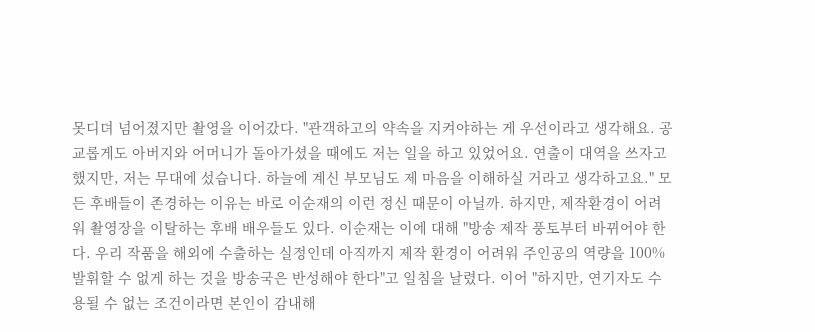못디뎌 넘어졌지만 촬영을 이어갔다. "관객하고의 약속을 지켜야하는 게 우선이라고 생각해요. 공교롭게도 아버지와 어머니가 돌아가셨을 때에도 저는 일을 하고 있었어요. 연출이 대역을 쓰자고 했지만, 저는 무대에 섰습니다. 하늘에 계신 부모님도 제 마음을 이해하실 거라고 생각하고요." 모든 후배들이 존경하는 이유는 바로 이순재의 이런 정신 때문이 아닐까. 하지만, 제작환경이 어려워 촬영장을 이탈하는 후배 배우들도 있다. 이순재는 이에 대해 "방송 제작 풍토부터 바뀌어야 한다. 우리 작품을 해외에 수출하는 실정인데 아직까지 제작 환경이 어려워 주인공의 역량을 100% 발휘할 수 없게 하는 것을 방송국은 반성해야 한다"고 일침을 날렸다. 이어 "하지만, 연기자도 수용될 수 없는 조건이라면 본인이 감내해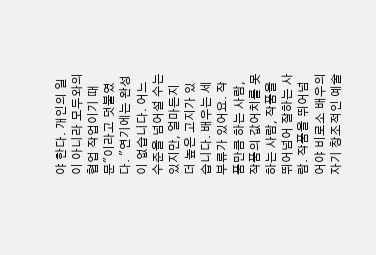야 한다. 개인의 일이 아니라 모두와의 협업 작업이기 때문"이라고 덧붙였다. "연기에는 완성이 없습니다. 어느 수준을 넘어설 수는 있지만, 얼마든지 더 높은 고지가 있습니다. 배우는 세 부류가 있어요. 작품만큼 하는 사람, 작품의 값어치를 못하는 사람, 작품을 뛰어넘어 잘하는 사람. 작품을 뛰어넘어야 비로소 배우의 자기 창조적인 예술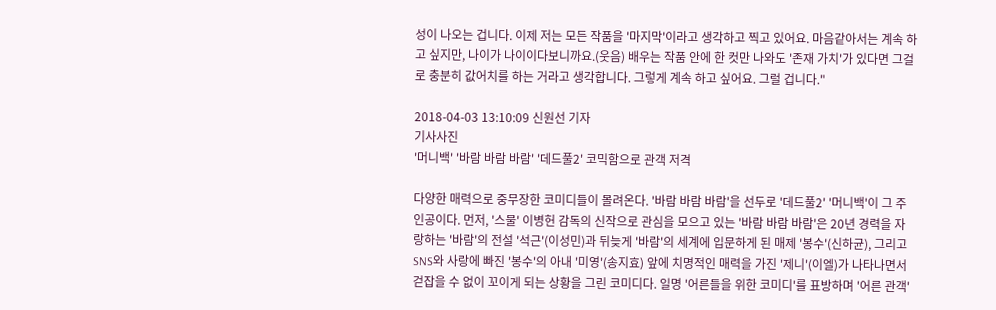성이 나오는 겁니다. 이제 저는 모든 작품을 '마지막'이라고 생각하고 찍고 있어요. 마음같아서는 계속 하고 싶지만, 나이가 나이이다보니까요.(웃음) 배우는 작품 안에 한 컷만 나와도 '존재 가치'가 있다면 그걸로 충분히 값어치를 하는 거라고 생각합니다. 그렇게 계속 하고 싶어요. 그럴 겁니다."

2018-04-03 13:10:09 신원선 기자
기사사진
'머니백' '바람 바람 바람' '데드풀2' 코믹함으로 관객 저격

다양한 매력으로 중무장한 코미디들이 몰려온다. '바람 바람 바람'을 선두로 '데드풀2' '머니백'이 그 주인공이다. 먼저, '스물' 이병헌 감독의 신작으로 관심을 모으고 있는 '바람 바람 바람'은 20년 경력을 자랑하는 '바람'의 전설 '석근'(이성민)과 뒤늦게 '바람'의 세계에 입문하게 된 매제 '봉수'(신하균), 그리고 SNS와 사랑에 빠진 '봉수'의 아내 '미영'(송지효) 앞에 치명적인 매력을 가진 '제니'(이엘)가 나타나면서 걷잡을 수 없이 꼬이게 되는 상황을 그린 코미디다. 일명 '어른들을 위한 코미디'를 표방하며 '어른 관객'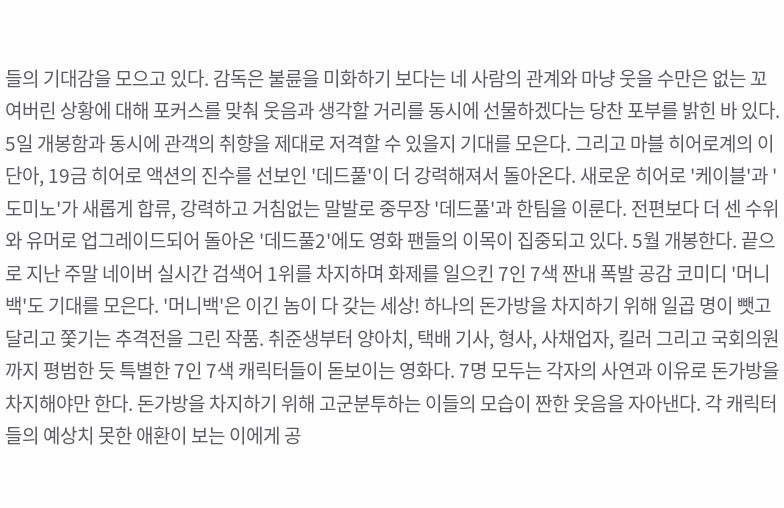들의 기대감을 모으고 있다. 감독은 불륜을 미화하기 보다는 네 사람의 관계와 마냥 웃을 수만은 없는 꼬여버린 상황에 대해 포커스를 맞춰 웃음과 생각할 거리를 동시에 선물하겠다는 당찬 포부를 밝힌 바 있다. 5일 개봉함과 동시에 관객의 취향을 제대로 저격할 수 있을지 기대를 모은다. 그리고 마블 히어로계의 이단아, 19금 히어로 액션의 진수를 선보인 '데드풀'이 더 강력해져서 돌아온다. 새로운 히어로 '케이블'과 '도미노'가 새롭게 합류, 강력하고 거침없는 말발로 중무장 '데드풀'과 한팀을 이룬다. 전편보다 더 센 수위와 유머로 업그레이드되어 돌아온 '데드풀2'에도 영화 팬들의 이목이 집중되고 있다. 5월 개봉한다. 끝으로 지난 주말 네이버 실시간 검색어 1위를 차지하며 화제를 일으킨 7인 7색 짠내 폭발 공감 코미디 '머니백'도 기대를 모은다. '머니백'은 이긴 놈이 다 갖는 세상! 하나의 돈가방을 차지하기 위해 일곱 명이 뺏고 달리고 쫓기는 추격전을 그린 작품. 취준생부터 양아치, 택배 기사, 형사, 사채업자, 킬러 그리고 국회의원까지 평범한 듯 특별한 7인 7색 캐릭터들이 돋보이는 영화다. 7명 모두는 각자의 사연과 이유로 돈가방을 차지해야만 한다. 돈가방을 차지하기 위해 고군분투하는 이들의 모습이 짠한 웃음을 자아낸다. 각 캐릭터들의 예상치 못한 애환이 보는 이에게 공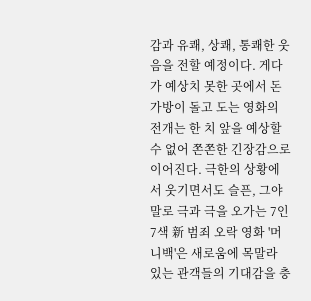감과 유쾌, 상쾌, 통쾌한 웃음을 전할 예정이다. 게다가 예상치 못한 곳에서 돈가방이 돌고 도는 영화의 전개는 한 치 앞을 예상할 수 없어 쫀쫀한 긴장감으로 이어진다. 극한의 상황에서 웃기면서도 슬픈, 그야말로 극과 극을 오가는 7인 7색 新 범죄 오락 영화 '머니백'은 새로움에 목말라 있는 관객들의 기대감을 충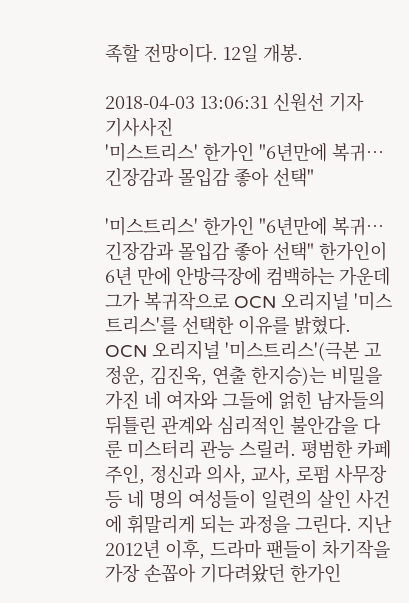족할 전망이다. 12일 개봉.

2018-04-03 13:06:31 신원선 기자
기사사진
'미스트리스' 한가인 "6년만에 복귀…긴장감과 몰입감 좋아 선택"

'미스트리스' 한가인 "6년만에 복귀…긴장감과 몰입감 좋아 선택" 한가인이 6년 만에 안방극장에 컴백하는 가운데 그가 복귀작으로 OCN 오리지널 '미스트리스'를 선택한 이유를 밝혔다. OCN 오리지널 '미스트리스'(극본 고정운, 김진욱, 연출 한지승)는 비밀을 가진 네 여자와 그들에 얽힌 남자들의 뒤틀린 관계와 심리적인 불안감을 다룬 미스터리 관능 스릴러. 평범한 카페주인, 정신과 의사, 교사, 로펌 사무장 등 네 명의 여성들이 일련의 살인 사건에 휘말리게 되는 과정을 그린다. 지난 2012년 이후, 드라마 팬들이 차기작을 가장 손꼽아 기다려왔던 한가인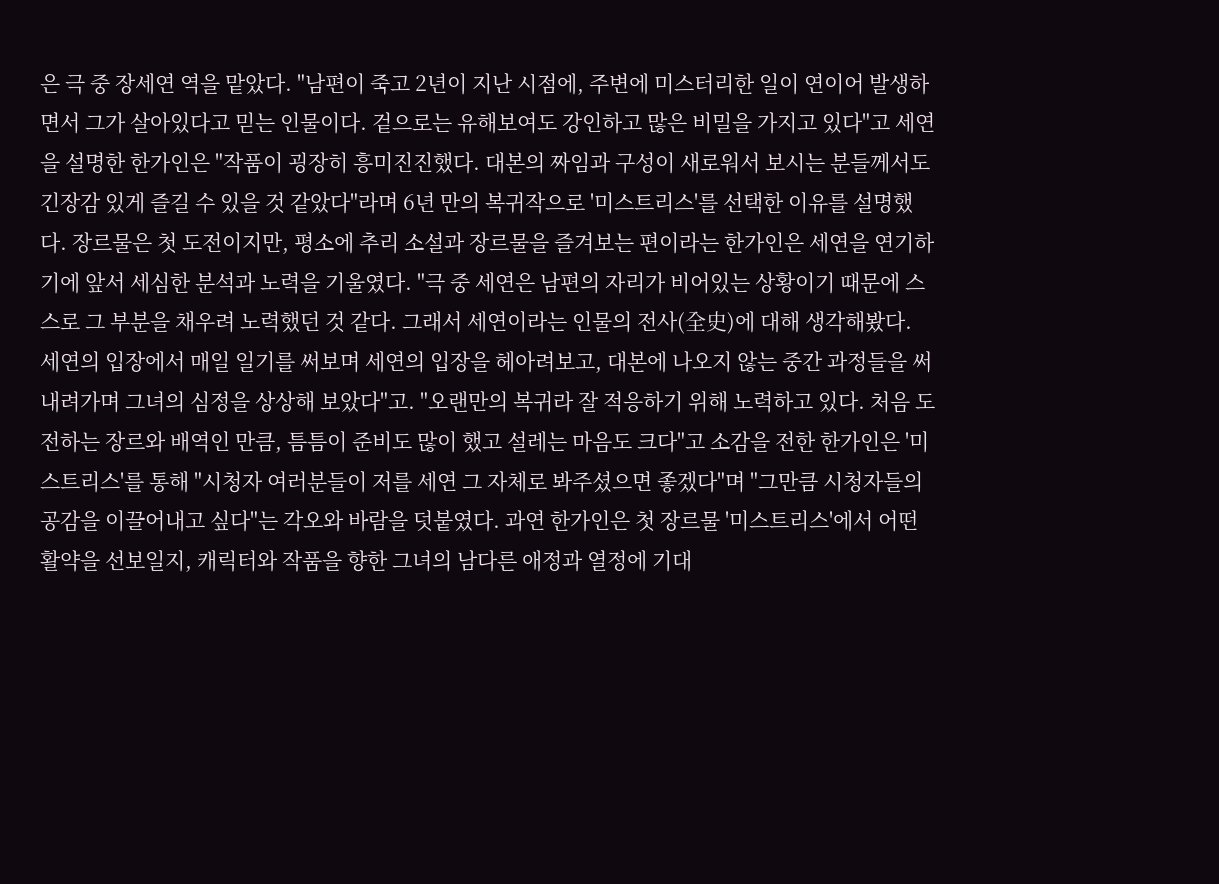은 극 중 장세연 역을 맡았다. "남편이 죽고 2년이 지난 시점에, 주변에 미스터리한 일이 연이어 발생하면서 그가 살아있다고 믿는 인물이다. 겉으로는 유해보여도 강인하고 많은 비밀을 가지고 있다"고 세연을 설명한 한가인은 "작품이 굉장히 흥미진진했다. 대본의 짜임과 구성이 새로워서 보시는 분들께서도 긴장감 있게 즐길 수 있을 것 같았다"라며 6년 만의 복귀작으로 '미스트리스'를 선택한 이유를 설명했다. 장르물은 첫 도전이지만, 평소에 추리 소설과 장르물을 즐겨보는 편이라는 한가인은 세연을 연기하기에 앞서 세심한 분석과 노력을 기울였다. "극 중 세연은 남편의 자리가 비어있는 상황이기 때문에 스스로 그 부분을 채우려 노력했던 것 같다. 그래서 세연이라는 인물의 전사(全史)에 대해 생각해봤다. 세연의 입장에서 매일 일기를 써보며 세연의 입장을 헤아려보고, 대본에 나오지 않는 중간 과정들을 써 내려가며 그녀의 심정을 상상해 보았다"고. "오랜만의 복귀라 잘 적응하기 위해 노력하고 있다. 처음 도전하는 장르와 배역인 만큼, 틈틈이 준비도 많이 했고 설레는 마음도 크다"고 소감을 전한 한가인은 '미스트리스'를 통해 "시청자 여러분들이 저를 세연 그 자체로 봐주셨으면 좋겠다"며 "그만큼 시청자들의 공감을 이끌어내고 싶다"는 각오와 바람을 덧붙였다. 과연 한가인은 첫 장르물 '미스트리스'에서 어떤 활약을 선보일지, 캐릭터와 작품을 향한 그녀의 남다른 애정과 열정에 기대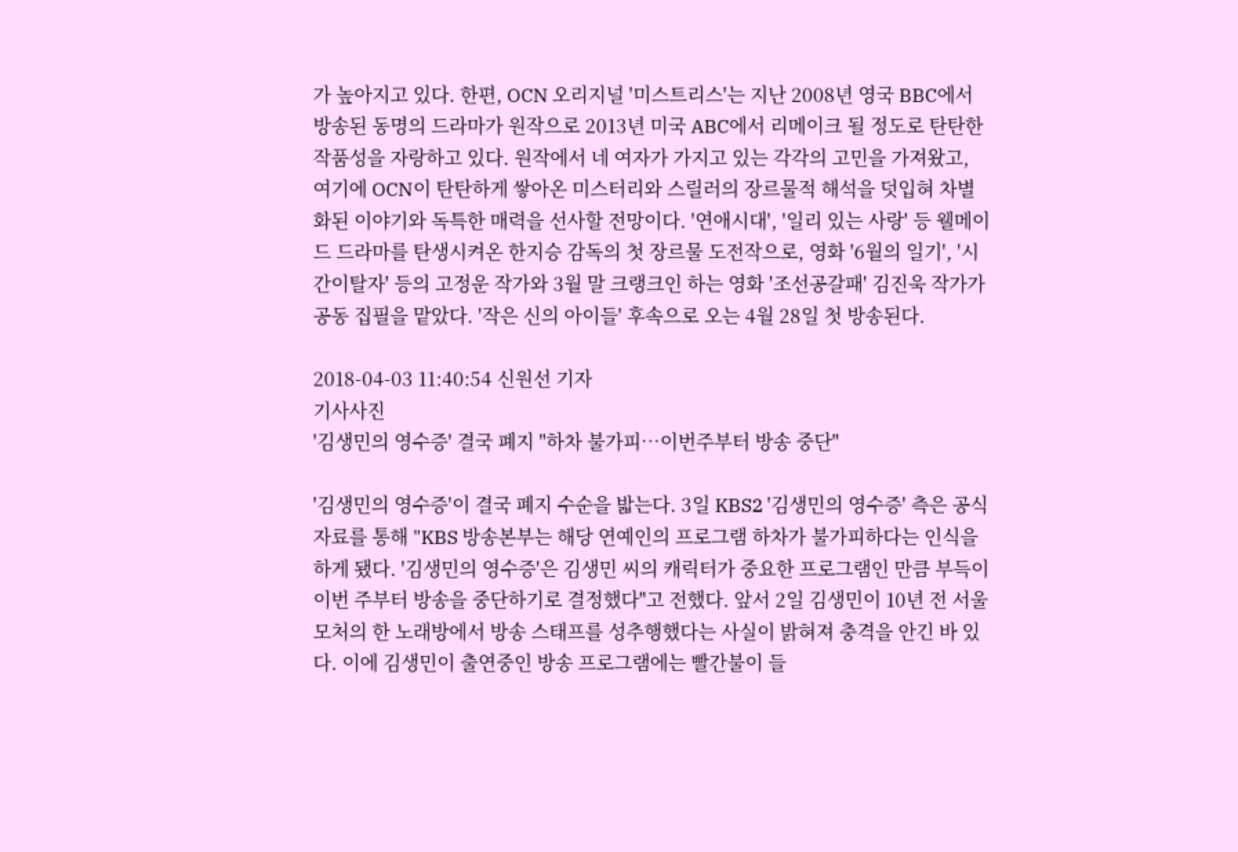가 높아지고 있다. 한편, OCN 오리지널 '미스트리스'는 지난 2008년 영국 BBC에서 방송된 동명의 드라마가 원작으로 2013년 미국 ABC에서 리메이크 될 정도로 탄탄한 작품성을 자랑하고 있다. 원작에서 네 여자가 가지고 있는 각각의 고민을 가져왔고, 여기에 OCN이 탄탄하게 쌓아온 미스터리와 스릴러의 장르물적 해석을 덧입혀 차별화된 이야기와 독특한 매력을 선사할 전망이다. '연애시대', '일리 있는 사랑' 등 웰메이드 드라마를 탄생시켜온 한지승 감독의 첫 장르물 도전작으로, 영화 '6월의 일기', '시간이탈자' 등의 고정운 작가와 3월 말 크랭크인 하는 영화 '조선공갈패' 김진욱 작가가 공동 집필을 맡았다. '작은 신의 아이들' 후속으로 오는 4월 28일 첫 방송된다.

2018-04-03 11:40:54 신원선 기자
기사사진
'김생민의 영수증' 결국 폐지 "하차 불가피…이번주부터 방송 중단"

'김생민의 영수증'이 결국 폐지 수순을 밟는다. 3일 KBS2 '김생민의 영수증' 측은 공식자료를 통해 "KBS 방송본부는 해당 연예인의 프로그램 하차가 불가피하다는 인식을 하게 됐다. '김생민의 영수증'은 김생민 씨의 캐릭터가 중요한 프로그램인 만큼 부득이 이번 주부터 방송을 중단하기로 결정했다"고 전했다. 앞서 2일 김생민이 10년 전 서울 모처의 한 노래방에서 방송 스태프를 성추행했다는 사실이 밝혀져 충격을 안긴 바 있다. 이에 김생민이 출연중인 방송 프로그램에는 빨간불이 들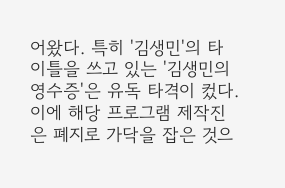어왔다. 특히 '김생민'의 타이틀을 쓰고 있는 '김생민의 영수증'은 유독 타격이 컸다. 이에 해당 프로그램 제작진은 폐지로 가닥을 잡은 것으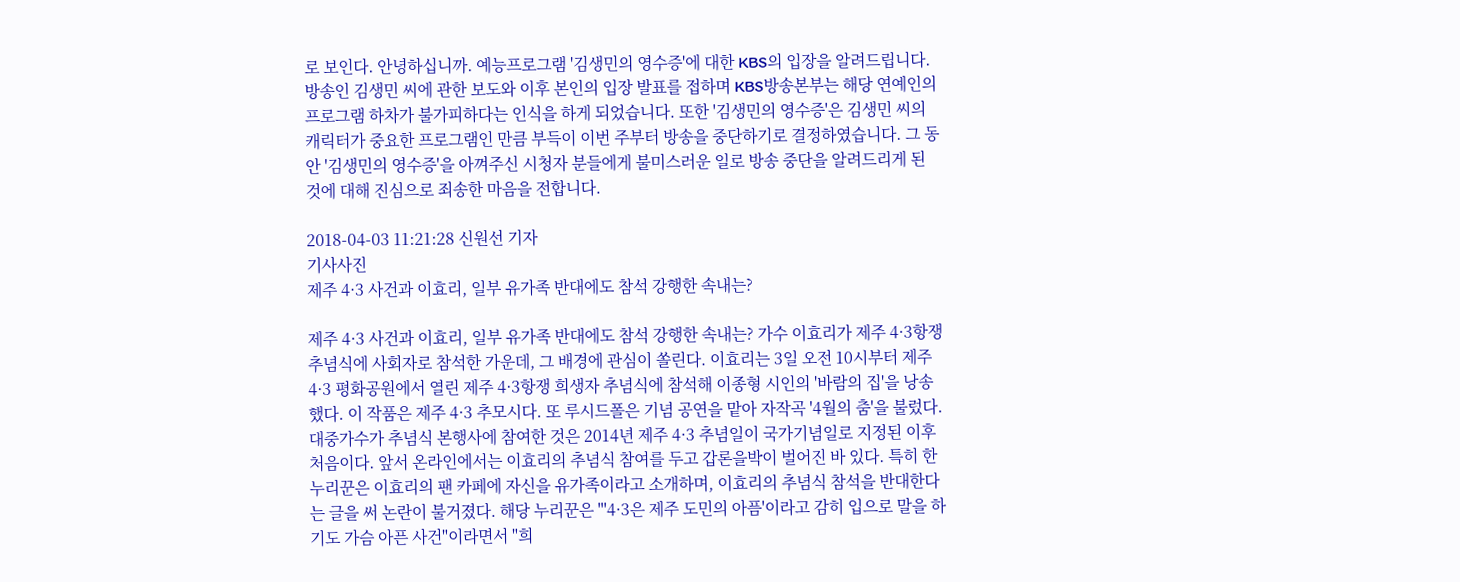로 보인다. 안녕하십니까. 예능프로그램 '김생민의 영수증'에 대한 KBS의 입장을 알려드립니다. 방송인 김생민 씨에 관한 보도와 이후 본인의 입장 발표를 접하며 KBS방송본부는 해당 연예인의 프로그램 하차가 불가피하다는 인식을 하게 되었습니다. 또한 '김생민의 영수증'은 김생민 씨의 캐릭터가 중요한 프로그램인 만큼 부득이 이번 주부터 방송을 중단하기로 결정하였습니다. 그 동안 '김생민의 영수증'을 아껴주신 시청자 분들에게 불미스러운 일로 방송 중단을 알려드리게 된 것에 대해 진심으로 죄송한 마음을 전합니다.

2018-04-03 11:21:28 신원선 기자
기사사진
제주 4·3 사건과 이효리, 일부 유가족 반대에도 참석 강행한 속내는?

제주 4·3 사건과 이효리, 일부 유가족 반대에도 참석 강행한 속내는? 가수 이효리가 제주 4·3항쟁 추념식에 사회자로 참석한 가운데, 그 배경에 관심이 쏠린다. 이효리는 3일 오전 10시부터 제주 4·3 평화공원에서 열린 제주 4·3항쟁 희생자 추념식에 참석해 이종형 시인의 '바람의 집'을 낭송했다. 이 작품은 제주 4·3 추모시다. 또 루시드폴은 기념 공연을 맡아 자작곡 '4월의 춤'을 불렀다. 대중가수가 추념식 본행사에 참여한 것은 2014년 제주 4·3 추념일이 국가기념일로 지정된 이후 처음이다. 앞서 온라인에서는 이효리의 추념식 참여를 두고 갑론을박이 벌어진 바 있다. 특히 한 누리꾼은 이효리의 팬 카페에 자신을 유가족이라고 소개하며, 이효리의 추념식 참석을 반대한다는 글을 써 논란이 불거졌다. 해당 누리꾼은 "'4·3은 제주 도민의 아픔'이라고 감히 입으로 말을 하기도 가슴 아픈 사건"이라면서 "희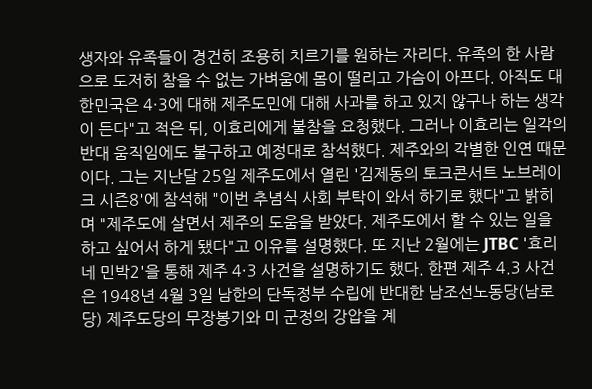생자와 유족들이 경건히 조용히 치르기를 원하는 자리다. 유족의 한 사람으로 도저히 참을 수 없는 가벼움에 몸이 떨리고 가슴이 아프다. 아직도 대한민국은 4·3에 대해 제주도민에 대해 사과를 하고 있지 않구나 하는 생각이 든다"고 적은 뒤, 이효리에게 불참을 요청했다. 그러나 이효리는 일각의 반대 움직임에도 불구하고 예정대로 참석했다. 제주와의 각별한 인연 때문이다. 그는 지난달 25일 제주도에서 열린 '김제동의 토크콘서트 노브레이크 시즌8'에 참석해 "이번 추념식 사회 부탁이 와서 하기로 했다"고 밝히며 "제주도에 살면서 제주의 도움을 받았다. 제주도에서 할 수 있는 일을 하고 싶어서 하게 됐다"고 이유를 설명했다. 또 지난 2월에는 JTBC '효리네 민박2'을 통해 제주 4·3 사건을 설명하기도 했다. 한편 제주 4.3 사건은 1948년 4월 3일 남한의 단독정부 수립에 반대한 남조선노동당(남로당) 제주도당의 무장봉기와 미 군정의 강압을 계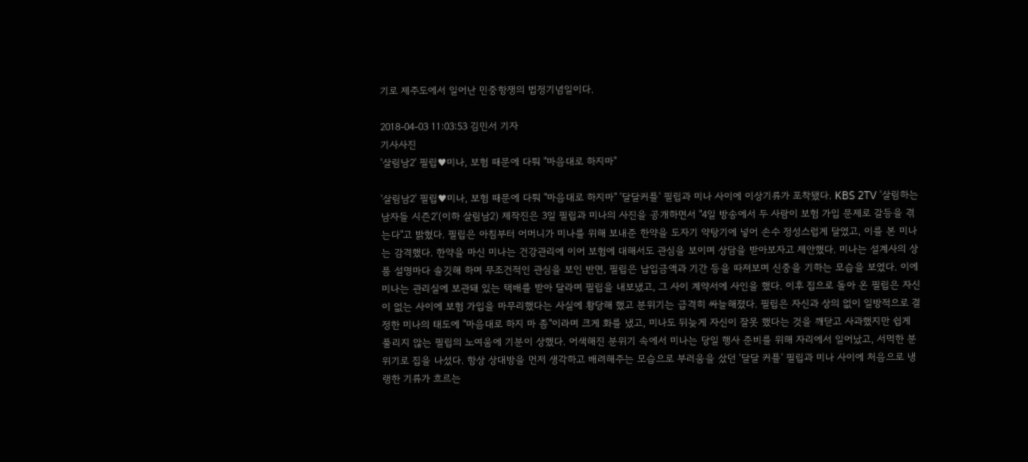기로 제주도에서 일어난 민중항쟁의 법정기념일이다.

2018-04-03 11:03:53 김민서 기자
기사사진
'살림남2' 필립♥미나, 보험 때문에 다퉈 "마음대로 하지마"

'살림남2' 필립♥미나, 보험 때문에 다퉈 "마음대로 하지마" '달달커플' 필립과 미나 사이에 이상기류가 포착됐다. KBS 2TV '살림하는 남자들 시즌2'(이하 살림남2) 제작진은 3일 필립과 미나의 사진을 공개하면서 "4일 방송에서 두 사람이 보험 가입 문제로 갈등을 겪는다"고 밝혔다. 필립은 아침부터 어머니가 미나를 위해 보내준 한약을 도자기 약탕기에 넣어 손수 정성스럽게 달였고, 이를 본 미나는 감격했다. 한약을 마신 미나는 건강관리에 이어 보험에 대해서도 관심을 보이며 상담을 받아보자고 제안했다. 미나는 설계사의 상품 설명마다 솔깃해 하며 무조건적인 관심을 보인 반면, 필립은 납입금액과 기간 등을 따져보며 신중을 기하는 모습을 보였다. 이에 미나는 관리실에 보관돼 있는 택배를 받아 달라며 필립을 내보냈고, 그 사이 계약서에 사인을 했다. 이후 집으로 돌아 온 필립은 자신이 없는 사이에 보험 가입을 마무리했다는 사실에 황당해 했고 분위기는 급격히 싸늘해졌다. 필립은 자신과 상의 없이 일방적으로 결정한 미나의 태도에 "마음대로 하지 마 좀"이라며 크게 화를 냈고, 미나도 뒤늦게 자신이 잘못 했다는 것을 깨닫고 사과했지만 쉽게 풀리지 않는 필립의 노여움에 기분이 상했다. 어색해진 분위기 속에서 미나는 당일 행사 준비를 위해 자리에서 일어났고, 서먹한 분위기로 집을 나섰다. 항상 상대방을 먼저 생각하고 배려해주는 모습으로 부러움을 샀던 '달달 커플' 필립과 미나 사이에 처음으로 냉랭한 기류가 흐르는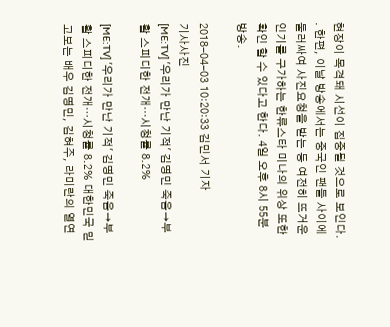현장이 목격돼 시선이 집중될 것으로 보인다. . 한편, 이날 방송에서는 중국인 팬들 사이에 둘러싸여 사진요청을 받는 등 여전히 뜨거운 인기를 구가하는 한류스타 미나의 위상 또한 확인 할 수 있다고 한다. 4일 오후 8시 55분 방송.

2018-04-03 10:20:33 김민서 기자
기사사진
[ME:TV] '우리가 만난 기적' 김명민 죽음→부활 스피디한 전개…시청률 8.2%

[ME:TV] '우리가 만난 기적' 김명민 죽음→부활 스피디한 전개…시청률 8.2% 대한민국 믿고보는 배우 김명민, 김혀주, 라미란의 열연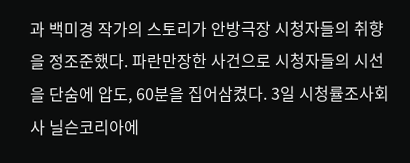과 백미경 작가의 스토리가 안방극장 시청자들의 취향을 정조준했다. 파란만장한 사건으로 시청자들의 시선을 단숨에 압도, 60분을 집어삼켰다. 3일 시청률조사회사 닐슨코리아에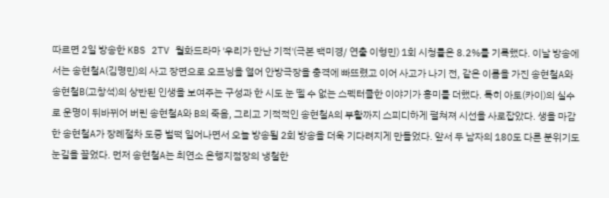따르면 2일 방송한 KBS 2TV 월화드라마 '우리가 만난 기적'(극본 백미경/ 연출 이형민) 1회 시청률은 8.2%를 기록했다. 이날 방송에서는 송현철A(김명민)의 사고 장면으로 오프닝을 열어 안방극장을 충격에 빠뜨렸고 이어 사고가 나기 전, 같은 이름을 가진 송현철A와 송현철B(고창석)의 상반된 인생을 보여주는 구성과 한 시도 눈 뗄 수 없는 스펙터클한 이야기가 흥미를 더했다. 특히 아토(카이)의 실수로 운명이 뒤바뀌어 버린 송현철A와 B의 죽음, 그리고 기적적인 송현철A의 부활까지 스피디하게 펼쳐져 시선을 사로잡았다. 생을 마감한 송현철A가 장례절차 도중 벌떡 일어나면서 오늘 방송될 2회 방송을 더욱 기다려지게 만들었다. 앞서 두 남자의 180도 다른 분위기도 눈길을 끌었다. 먼저 송현철A는 최연소 은행지점장의 냉철한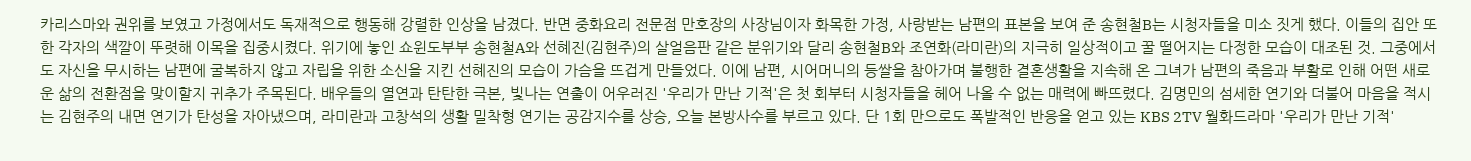카리스마와 권위를 보였고 가정에서도 독재적으로 행동해 강렬한 인상을 남겼다. 반면 중화요리 전문점 만호장의 사장님이자 화목한 가정, 사랑받는 남편의 표본을 보여 준 송현철B는 시청자들을 미소 짓게 했다. 이들의 집안 또한 각자의 색깔이 뚜렷해 이목을 집중시켰다. 위기에 놓인 쇼윈도부부 송현철A와 선혜진(김현주)의 살얼음판 같은 분위기와 달리 송현철B와 조연화(라미란)의 지극히 일상적이고 꿀 떨어지는 다정한 모습이 대조된 것. 그중에서도 자신을 무시하는 남편에 굴복하지 않고 자립을 위한 소신을 지킨 선혜진의 모습이 가슴을 뜨겁게 만들었다. 이에 남편, 시어머니의 등쌀을 참아가며 불행한 결혼생활을 지속해 온 그녀가 남편의 죽음과 부활로 인해 어떤 새로운 삶의 전환점을 맞이할지 귀추가 주목된다. 배우들의 열연과 탄탄한 극본, 빛나는 연출이 어우러진 '우리가 만난 기적'은 첫 회부터 시청자들을 헤어 나올 수 없는 매력에 빠뜨렸다. 김명민의 섬세한 연기와 더불어 마음을 적시는 김현주의 내면 연기가 탄성을 자아냈으며, 라미란과 고창석의 생활 밀착형 연기는 공감지수를 상승, 오늘 본방사수를 부르고 있다. 단 1회 만으로도 폭발적인 반응을 얻고 있는 KBS 2TV 월화드라마 '우리가 만난 기적'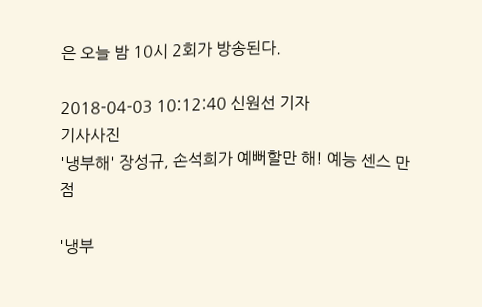은 오늘 밤 10시 2회가 방송된다.

2018-04-03 10:12:40 신원선 기자
기사사진
'냉부해' 장성규, 손석희가 예뻐할만 해! 예능 센스 만점

'냉부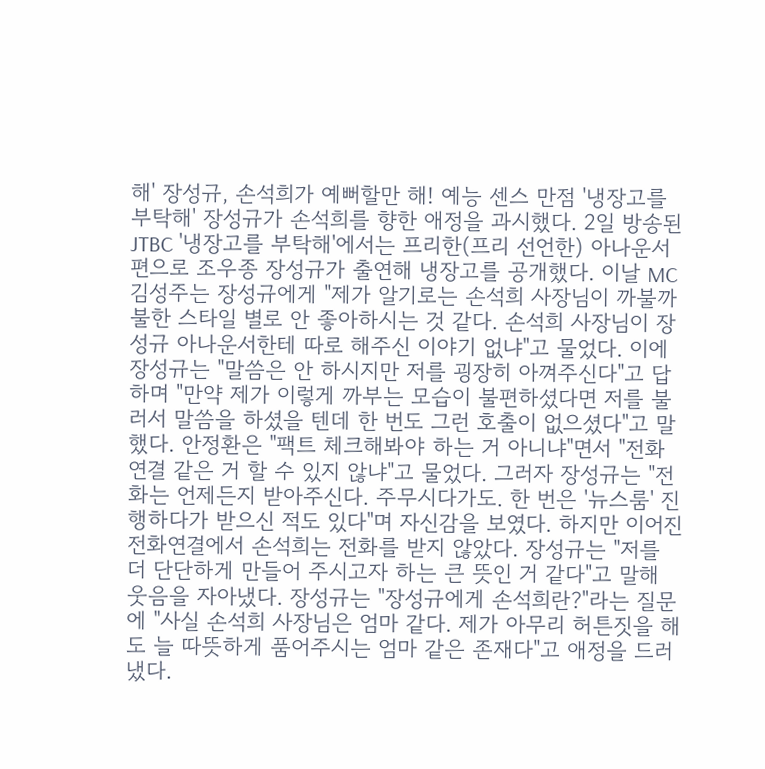해' 장성규, 손석희가 예뻐할만 해! 예능 센스 만점 '냉장고를 부탁해' 장성규가 손석희를 향한 애정을 과시했다. 2일 방송된 JTBC '냉장고를 부탁해'에서는 프리한(프리 선언한) 아나운서 편으로 조우종 장성규가 출연해 냉장고를 공개했다. 이날 MC 김성주는 장성규에게 "제가 알기로는 손석희 사장님이 까불까불한 스타일 별로 안 좋아하시는 것 같다. 손석희 사장님이 장성규 아나운서한테 따로 해주신 이야기 없냐"고 물었다. 이에 장성규는 "말씀은 안 하시지만 저를 굉장히 아껴주신다"고 답하며 "만약 제가 이렇게 까부는 모습이 불편하셨다면 저를 불러서 말씀을 하셨을 텐데 한 번도 그런 호출이 없으셨다"고 말했다. 안정환은 "팩트 체크해봐야 하는 거 아니냐"면서 "전화 연결 같은 거 할 수 있지 않냐"고 물었다. 그러자 장성규는 "전화는 언제든지 받아주신다. 주무시다가도. 한 번은 '뉴스룸' 진행하다가 받으신 적도 있다"며 자신감을 보였다. 하지만 이어진 전화연결에서 손석희는 전화를 받지 않았다. 장성규는 "저를 더 단단하게 만들어 주시고자 하는 큰 뜻인 거 같다"고 말해 웃음을 자아냈다. 장성규는 "장성규에게 손석희란?"라는 질문에 "사실 손석희 사장님은 엄마 같다. 제가 아무리 허튼짓을 해도 늘 따뜻하게 품어주시는 엄마 같은 존재다"고 애정을 드러냈다.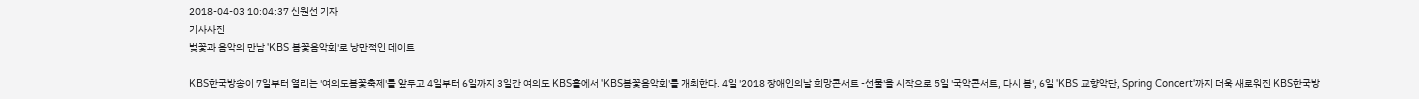2018-04-03 10:04:37 신원선 기자
기사사진
벚꽃과 음악의 만남 'KBS 봄꽃음악회'로 낭만적인 데이트

KBS한국방송이 7일부터 열리는 '여의도봄꽃축제'를 앞두고 4일부터 6일까지 3일간 여의도 KBS홀에서 'KBS봄꽃음악회'를 개최한다. 4일 '2018 장애인의날 희망콘서트 -선물'을 시작으로 5일 '국악콘서트, 다시 봄', 6일 'KBS 교향악단, Spring Concert'까지 더욱 새로워진 KBS한국방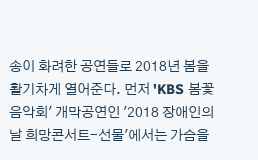송이 화려한 공연들로 2018년 봄을 활기차게 열어준다. 먼저 'KBS 봄꽃음악회' 개막공연인 '2018 장애인의날 희망콘서트-선물'에서는 가슴을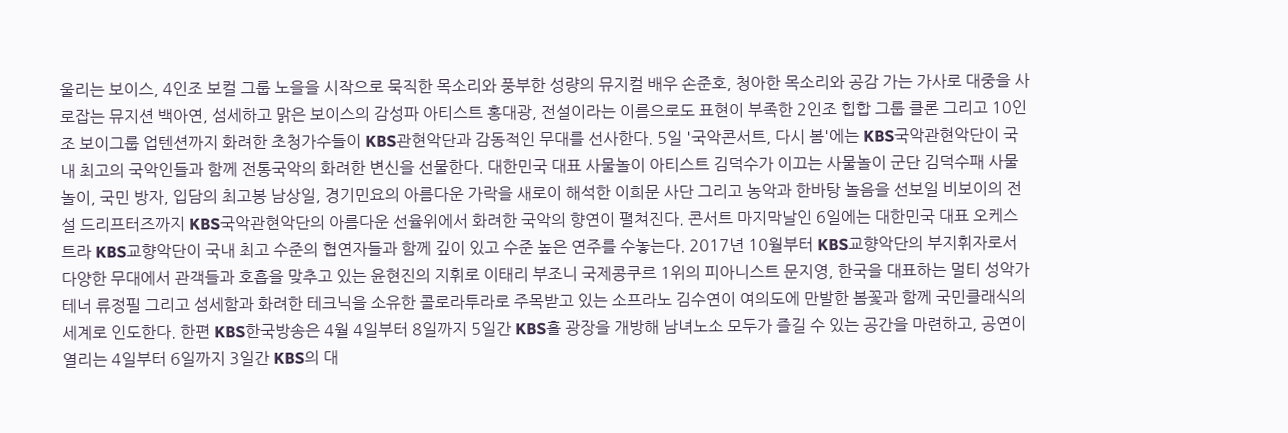울리는 보이스, 4인조 보컬 그룹 노을을 시작으로 묵직한 목소리와 풍부한 성량의 뮤지컬 배우 손준호, 청아한 목소리와 공감 가는 가사로 대중을 사로잡는 뮤지션 백아연, 섬세하고 맑은 보이스의 감성파 아티스트 홍대광, 전설이라는 이름으로도 표현이 부족한 2인조 힙합 그룹 클론 그리고 10인조 보이그룹 업텐션까지 화려한 초청가수들이 KBS관현악단과 감동적인 무대를 선사한다. 5일 '국악콘서트, 다시 봄'에는 KBS국악관현악단이 국내 최고의 국악인들과 함께 전통국악의 화려한 변신을 선물한다. 대한민국 대표 사물놀이 아티스트 김덕수가 이끄는 사물놀이 군단 김덕수패 사물놀이, 국민 방자, 입담의 최고봉 남상일, 경기민요의 아름다운 가락을 새로이 해석한 이희문 사단 그리고 농악과 한바탕 놀음을 선보일 비보이의 전설 드리프터즈까지 KBS국악관현악단의 아름다운 선율위에서 화려한 국악의 향연이 펼쳐진다. 콘서트 마지막날인 6일에는 대한민국 대표 오케스트라 KBS교향악단이 국내 최고 수준의 협연자들과 함께 깊이 있고 수준 높은 연주를 수놓는다. 2017년 10월부터 KBS교향악단의 부지휘자로서 다양한 무대에서 관객들과 호흡을 맞추고 있는 윤현진의 지휘로 이태리 부조니 국제콩쿠르 1위의 피아니스트 문지영, 한국을 대표하는 멀티 성악가 테너 류정필 그리고 섬세함과 화려한 테크닉을 소유한 콜로라투라로 주목받고 있는 소프라노 김수연이 여의도에 만발한 봄꽃과 함께 국민클래식의 세계로 인도한다. 한편 KBS한국방송은 4월 4일부터 8일까지 5일간 KBS홀 광장을 개방해 남녀노소 모두가 즐길 수 있는 공간을 마련하고, 공연이 열리는 4일부터 6일까지 3일간 KBS의 대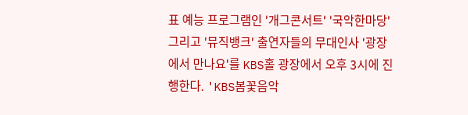표 예능 프로그램인 '개그콘서트' '국악한마당' 그리고 '뮤직뱅크' 출연자들의 무대인사 '광장에서 만나요'를 KBS홀 광장에서 오후 3시에 진행한다. 'KBS봄꽃음악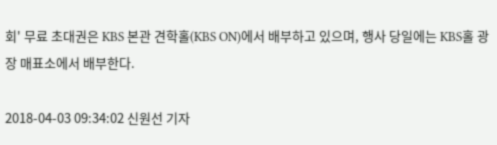회' 무료 초대권은 KBS 본관 견학홀(KBS ON)에서 배부하고 있으며, 행사 당일에는 KBS홀 광장 매표소에서 배부한다.

2018-04-03 09:34:02 신원선 기자